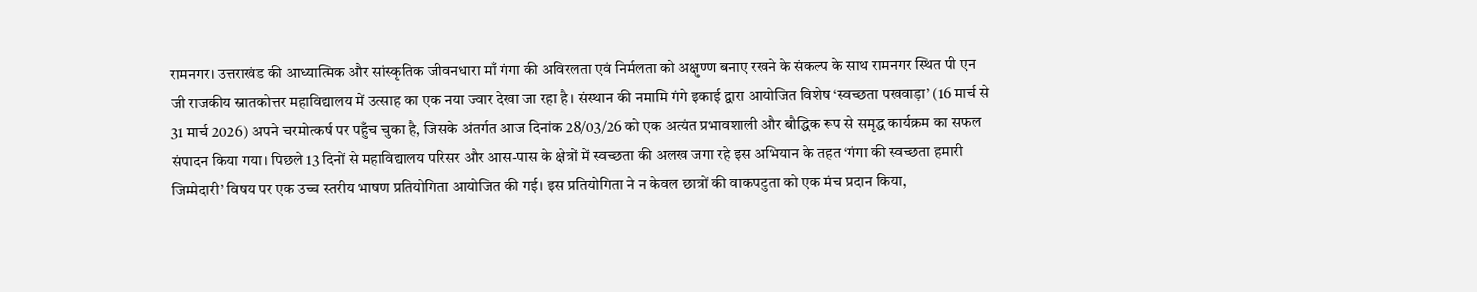रामनगर। उत्तराखंड की आध्यात्मिक और सांस्कृतिक जीवनधारा माँ गंगा की अविरलता एवं निर्मलता को अक्षुण्ण बनाए रखने के संकल्प के साथ रामनगर स्थित पी एन जी राजकीय स्नातकोत्तर महाविद्यालय में उत्साह का एक नया ज्वार देखा जा रहा है। संस्थान की नमामि गंगे इकाई द्वारा आयोजित विशेष ‘स्वच्छता पखवाड़ा’ (16 मार्च से 31 मार्च 2026) अपने चरमोत्कर्ष पर पहुँच चुका है, जिसके अंतर्गत आज दिनांक 28/03/26 को एक अत्यंत प्रभावशाली और बौद्धिक रूप से समृद्ध कार्यक्रम का सफल संपादन किया गया। पिछले 13 दिनों से महाविद्यालय परिसर और आस-पास के क्षेत्रों में स्वच्छता की अलख जगा रहे इस अभियान के तहत ‘गंगा की स्वच्छता हमारी जिम्मेदारी’ विषय पर एक उच्च स्तरीय भाषण प्रतियोगिता आयोजित की गई। इस प्रतियोगिता ने न केवल छात्रों की वाकपटुता को एक मंच प्रदान किया,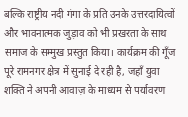बल्कि राष्ट्रीय नदी गंगा के प्रति उनके उत्तरदायित्वों और भावनात्मक जुड़ाव को भी प्रखरता के साथ समाज के सम्मुख प्रस्तुत किया। कार्यक्रम की गूँज पूरे रामनगर क्षेत्र में सुनाई दे रही है, जहाँ युवा शक्ति ने अपनी आवाज़ के माध्यम से पर्यावरण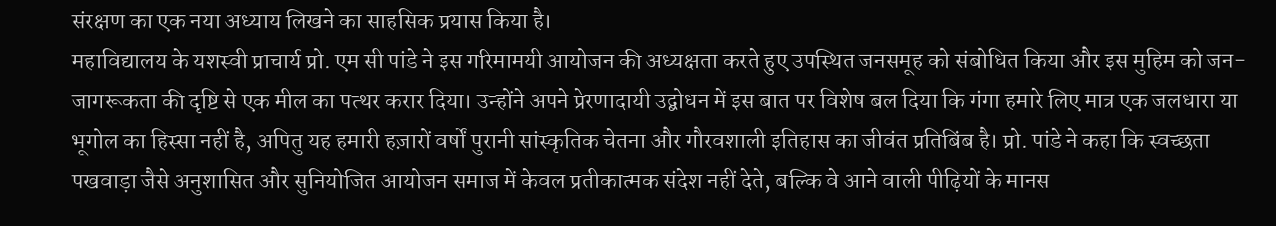संरक्षण का एक नया अध्याय लिखने का साहसिक प्रयास किया है।
महाविद्यालय के यशस्वी प्राचार्य प्रो. एम सी पांडे ने इस गरिमामयी आयोजन की अध्यक्षता करते हुए उपस्थित जनसमूह को संबोधित किया और इस मुहिम को जन-जागरूकता की दृष्टि से एक मील का पत्थर करार दिया। उन्होंने अपने प्रेरणादायी उद्बोधन में इस बात पर विशेष बल दिया कि गंगा हमारे लिए मात्र एक जलधारा या भूगोल का हिस्सा नहीं है, अपितु यह हमारी हज़ारों वर्षों पुरानी सांस्कृतिक चेतना और गौरवशाली इतिहास का जीवंत प्रतिबिंब है। प्रो. पांडे ने कहा कि स्वच्छता पखवाड़ा जैसे अनुशासित और सुनियोजित आयोजन समाज में केवल प्रतीकात्मक संदेश नहीं देते, बल्कि वे आने वाली पीढ़ियों के मानस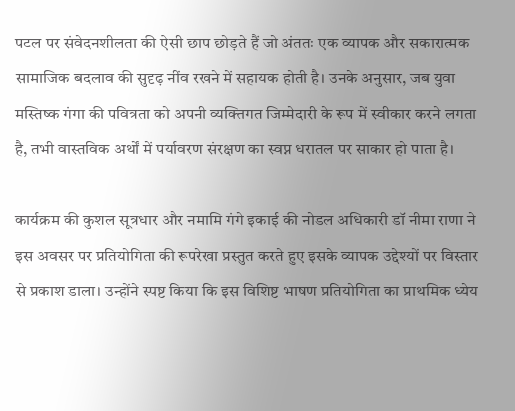पटल पर संवेदनशीलता की ऐसी छाप छोड़ते हैं जो अंततः एक व्यापक और सकारात्मक सामाजिक बदलाव की सुदृढ़ नींव रखने में सहायक होती है। उनके अनुसार, जब युवा मस्तिष्क गंगा की पवित्रता को अपनी व्यक्तिगत जिम्मेदारी के रूप में स्वीकार करने लगता है, तभी वास्तविक अर्थों में पर्यावरण संरक्षण का स्वप्न धरातल पर साकार हो पाता है।

कार्यक्रम की कुशल सूत्रधार और नमामि गंगे इकाई की नोडल अधिकारी डॉ नीमा राणा ने इस अवसर पर प्रतियोगिता की रूपरेखा प्रस्तुत करते हुए इसके व्यापक उद्देश्यों पर विस्तार से प्रकाश डाला। उन्होंने स्पष्ट किया कि इस विशिष्ट भाषण प्रतियोगिता का प्राथमिक ध्येय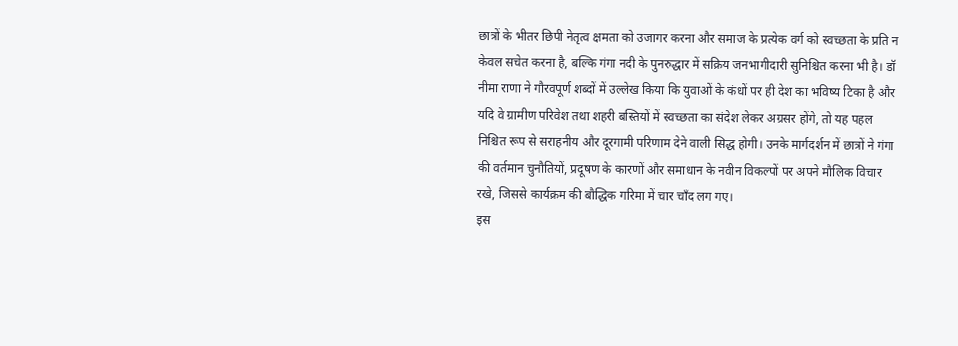छात्रों के भीतर छिपी नेतृत्व क्षमता को उजागर करना और समाज के प्रत्येक वर्ग को स्वच्छता के प्रति न केवल सचेत करना है, बल्कि गंगा नदी के पुनरुद्धार में सक्रिय जनभागीदारी सुनिश्चित करना भी है। डॉ नीमा राणा ने गौरवपूर्ण शब्दों में उल्लेख किया कि युवाओं के कंधों पर ही देश का भविष्य टिका है और यदि वे ग्रामीण परिवेश तथा शहरी बस्तियों में स्वच्छता का संदेश लेकर अग्रसर होंगे, तो यह पहल निश्चित रूप से सराहनीय और दूरगामी परिणाम देने वाली सिद्ध होगी। उनके मार्गदर्शन में छात्रों ने गंगा की वर्तमान चुनौतियों, प्रदूषण के कारणों और समाधान के नवीन विकल्पों पर अपने मौलिक विचार रखे, जिससे कार्यक्रम की बौद्धिक गरिमा में चार चाँद लग गए।
इस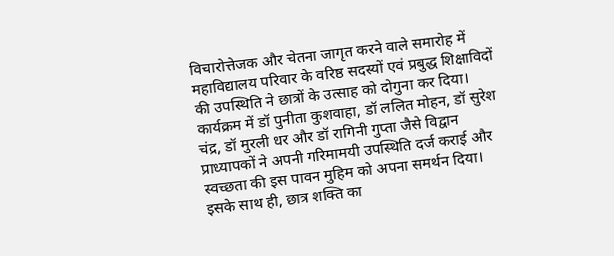विचारोत्तेजक और चेतना जागृत करने वाले समारोह में महाविद्यालय परिवार के वरिष्ठ सदस्यों एवं प्रबुद्ध शिक्षाविदों की उपस्थिति ने छात्रों के उत्साह को दोगुना कर दिया। कार्यक्रम में डॉ पुनीता कुशवाहा, डॉ ललित मोहन, डॉ सुरेश चंद्र, डॉ मुरली धर और डॉ रागिनी गुप्ता जैसे विद्वान प्राध्यापकों ने अपनी गरिमामयी उपस्थिति दर्ज कराई और स्वच्छता की इस पावन मुहिम को अपना समर्थन दिया। इसके साथ ही, छात्र शक्ति का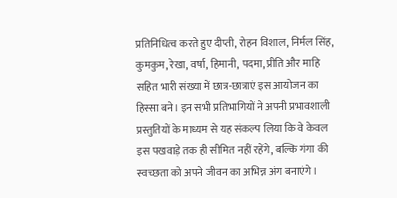प्रतिनिधित्व करते हुए दीप्ती, रोहन विशाल, निर्मल सिंह, कुमकुम, रेखा, वर्षा, हिमानी, पदमा, प्रीति और माहि सहित भारी संख्या में छात्र-छात्राएं इस आयोजन का हिस्सा बने। इन सभी प्रतिभागियों ने अपनी प्रभावशाली प्रस्तुतियों के माध्यम से यह संकल्प लिया कि वे केवल इस पखवाड़े तक ही सीमित नहीं रहेंगे, बल्कि गंगा की स्वच्छता को अपने जीवन का अभिन्न अंग बनाएंगे।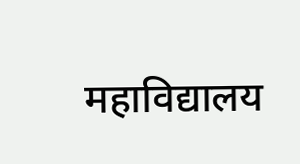महाविद्यालय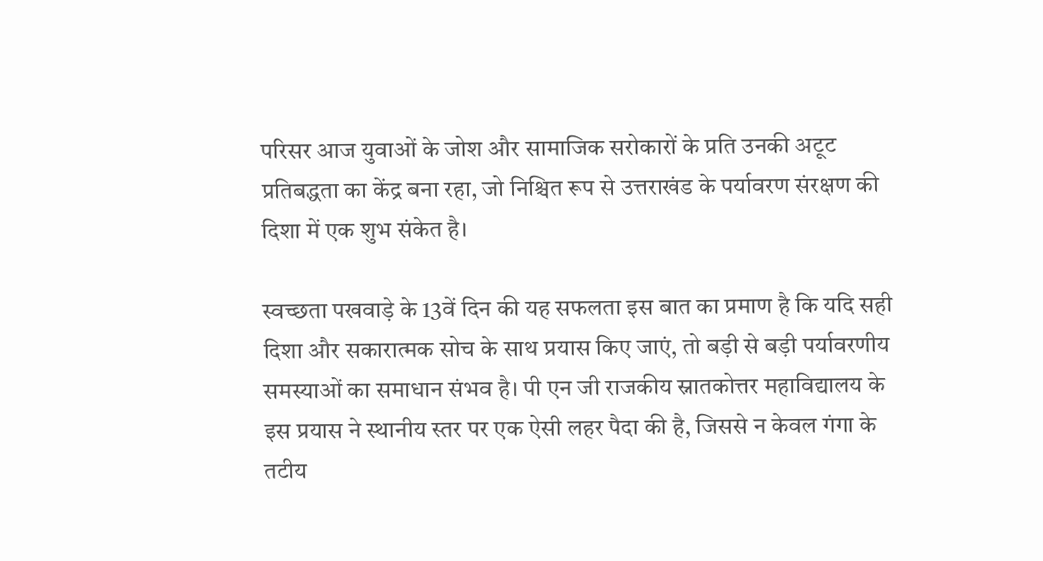परिसर आज युवाओं के जोश और सामाजिक सरोकारों के प्रति उनकी अटूट प्रतिबद्धता का केंद्र बना रहा, जो निश्चित रूप से उत्तराखंड के पर्यावरण संरक्षण की दिशा में एक शुभ संकेत है।

स्वच्छता पखवाड़े के 13वें दिन की यह सफलता इस बात का प्रमाण है कि यदि सही दिशा और सकारात्मक सोच के साथ प्रयास किए जाएं, तो बड़ी से बड़ी पर्यावरणीय समस्याओं का समाधान संभव है। पी एन जी राजकीय स्नातकोत्तर महाविद्यालय के इस प्रयास ने स्थानीय स्तर पर एक ऐसी लहर पैदा की है, जिससे न केवल गंगा के तटीय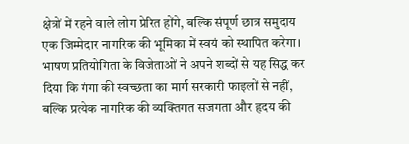क्षेत्रों में रहने वाले लोग प्रेरित होंगे, बल्कि संपूर्ण छात्र समुदाय एक जिम्मेदार नागरिक की भूमिका में स्वयं को स्थापित करेगा। भाषण प्रतियोगिता के विजेताओं ने अपने शब्दों से यह सिद्ध कर दिया कि गंगा की स्वच्छता का मार्ग सरकारी फाइलों से नहीं, बल्कि प्रत्येक नागरिक की व्यक्तिगत सजगता और हृदय की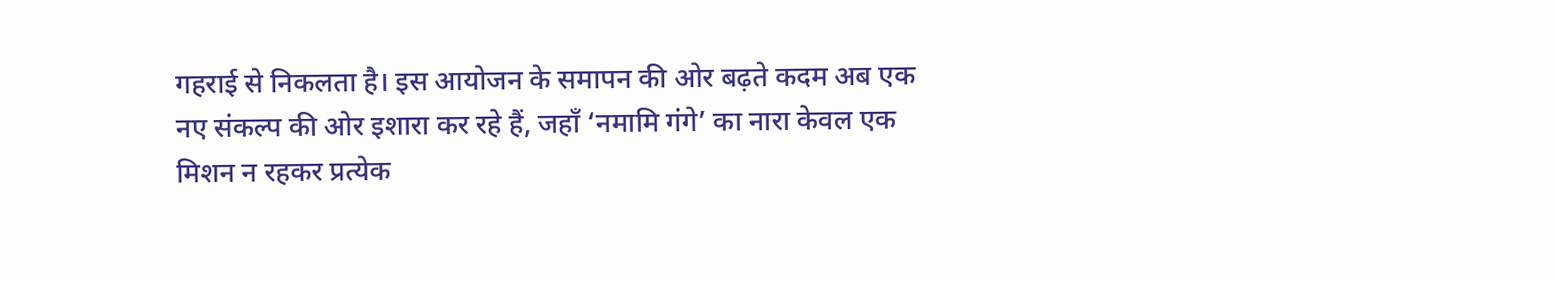गहराई से निकलता है। इस आयोजन के समापन की ओर बढ़ते कदम अब एक नए संकल्प की ओर इशारा कर रहे हैं, जहाँ ‘नमामि गंगे’ का नारा केवल एक मिशन न रहकर प्रत्येक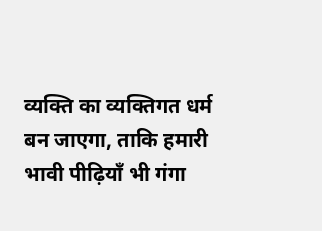व्यक्ति का व्यक्तिगत धर्म बन जाएगा, ताकि हमारी भावी पीढ़ियाँ भी गंगा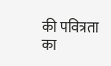की पवित्रता का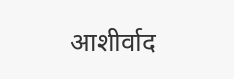आशीर्वाद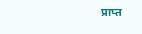प्राप्त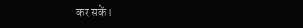कर सकें।